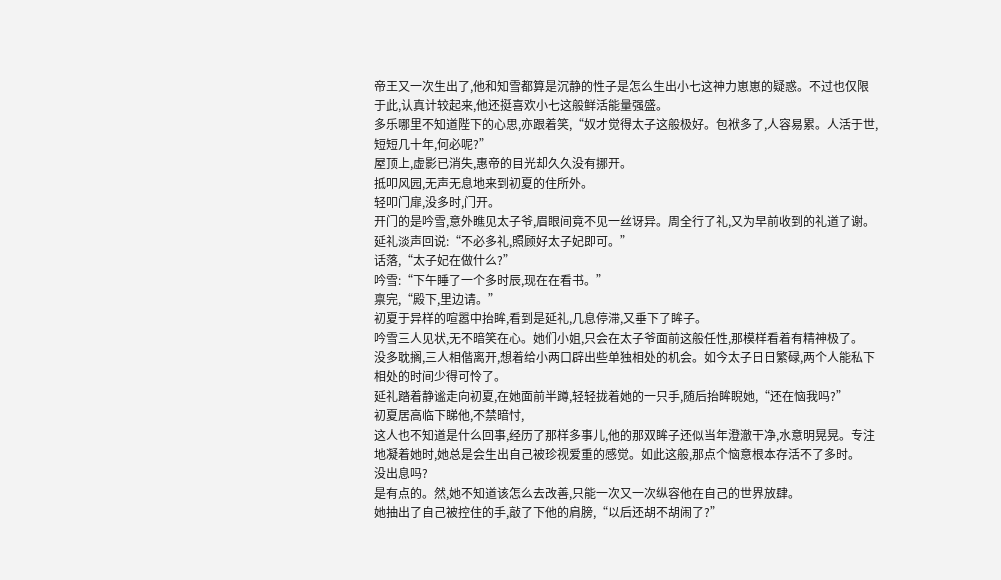帝王又一次生出了,他和知雪都算是沉静的性子是怎么生出小七这神力崽崽的疑惑。不过也仅限于此,认真计较起来,他还挺喜欢小七这般鲜活能量强盛。
多乐哪里不知道陛下的心思,亦跟着笑,“奴才觉得太子这般极好。包袱多了,人容易累。人活于世,短短几十年,何必呢?”
屋顶上,虚影已消失,惠帝的目光却久久没有挪开。
抵叩风园,无声无息地来到初夏的住所外。
轻叩门扉,没多时,门开。
开门的是吟雪,意外瞧见太子爷,眉眼间竟不见一丝讶异。周全行了礼,又为早前收到的礼道了谢。
延礼淡声回说:“不必多礼,照顾好太子妃即可。”
话落,“太子妃在做什么?”
吟雪:“下午睡了一个多时辰,现在在看书。”
禀完,“殿下,里边请。”
初夏于异样的喧嚣中抬眸,看到是延礼,几息停滞,又垂下了眸子。
吟雪三人见状,无不暗笑在心。她们小姐,只会在太子爷面前这般任性,那模样看着有精神极了。
没多耽搁,三人相偕离开,想着给小两口辟出些单独相处的机会。如今太子日日繁碌,两个人能私下相处的时间少得可怜了。
延礼踏着静谧走向初夏,在她面前半蹲,轻轻拢着她的一只手,随后抬眸睨她,“还在恼我吗?”
初夏居高临下睇他,不禁暗忖,
这人也不知道是什么回事,经历了那样多事儿,他的那双眸子还似当年澄澈干净,水意明晃晃。专注地凝着她时,她总是会生出自己被珍视爱重的感觉。如此这般,那点个恼意根本存活不了多时。
没出息吗?
是有点的。然,她不知道该怎么去改善,只能一次又一次纵容他在自己的世界放肆。
她抽出了自己被控住的手,敲了下他的肩膀,“以后还胡不胡闹了?”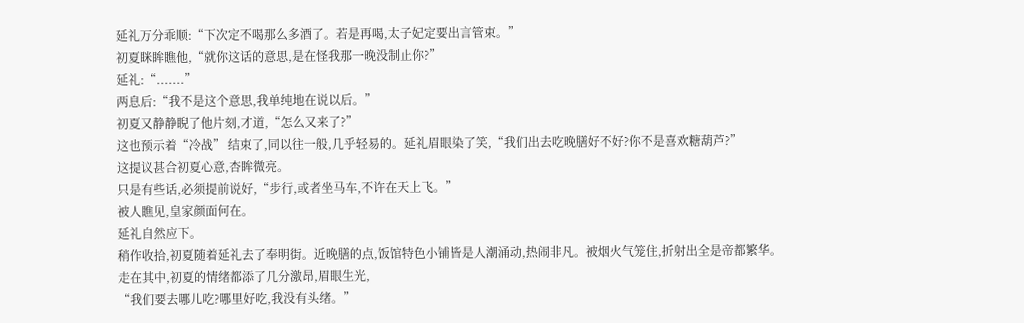延礼万分乖顺:“下次定不喝那么多酒了。若是再喝,太子妃定要出言管束。”
初夏眯眸瞧他,“就你这话的意思,是在怪我那一晚没制止你?”
延礼:“.......”
两息后:“我不是这个意思,我单纯地在说以后。”
初夏又静静睨了他片刻,才道,“怎么又来了?”
这也预示着“冷战” 结束了,同以往一般,几乎轻易的。延礼眉眼染了笑,“我们出去吃晚膳好不好?你不是喜欢糖葫芦?”
这提议甚合初夏心意,杏眸微亮。
只是有些话,必须提前说好,“步行,或者坐马车,不许在天上飞。”
被人瞧见,皇家颜面何在。
延礼自然应下。
稍作收拾,初夏随着延礼去了奉明街。近晚膳的点,饭馆特色小铺皆是人潮涌动,热闹非凡。被烟火气笼住,折射出全是帝都繁华。
走在其中,初夏的情绪都添了几分激昂,眉眼生光,
“我们要去哪儿吃?哪里好吃,我没有头绪。”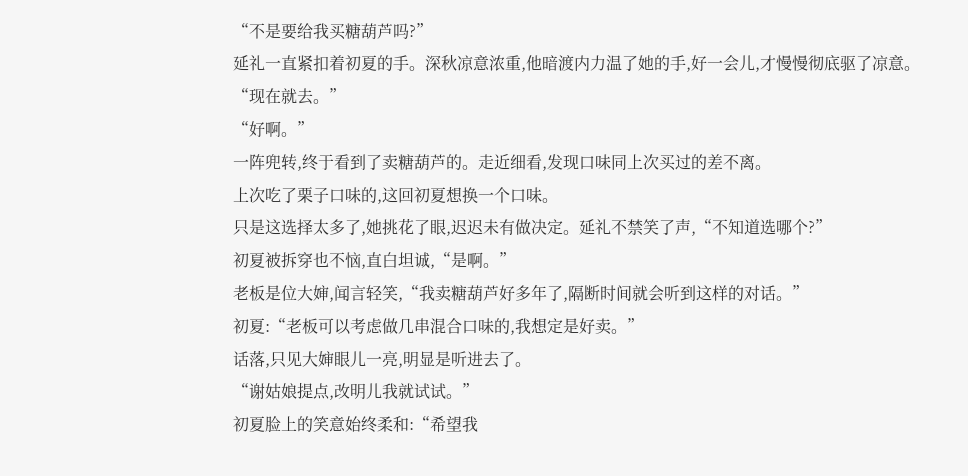“不是要给我买糖葫芦吗?”
延礼一直紧扣着初夏的手。深秋凉意浓重,他暗渡内力温了她的手,好一会儿,才慢慢彻底驱了凉意。
“现在就去。”
“好啊。”
一阵兜转,终于看到了卖糖葫芦的。走近细看,发现口味同上次买过的差不离。
上次吃了栗子口味的,这回初夏想换一个口味。
只是这选择太多了,她挑花了眼,迟迟未有做决定。延礼不禁笑了声,“不知道选哪个?”
初夏被拆穿也不恼,直白坦诚,“是啊。”
老板是位大婶,闻言轻笑,“我卖糖葫芦好多年了,隔断时间就会听到这样的对话。”
初夏:“老板可以考虑做几串混合口味的,我想定是好卖。”
话落,只见大婶眼儿一亮,明显是听进去了。
“谢姑娘提点,改明儿我就试试。”
初夏脸上的笑意始终柔和:“希望我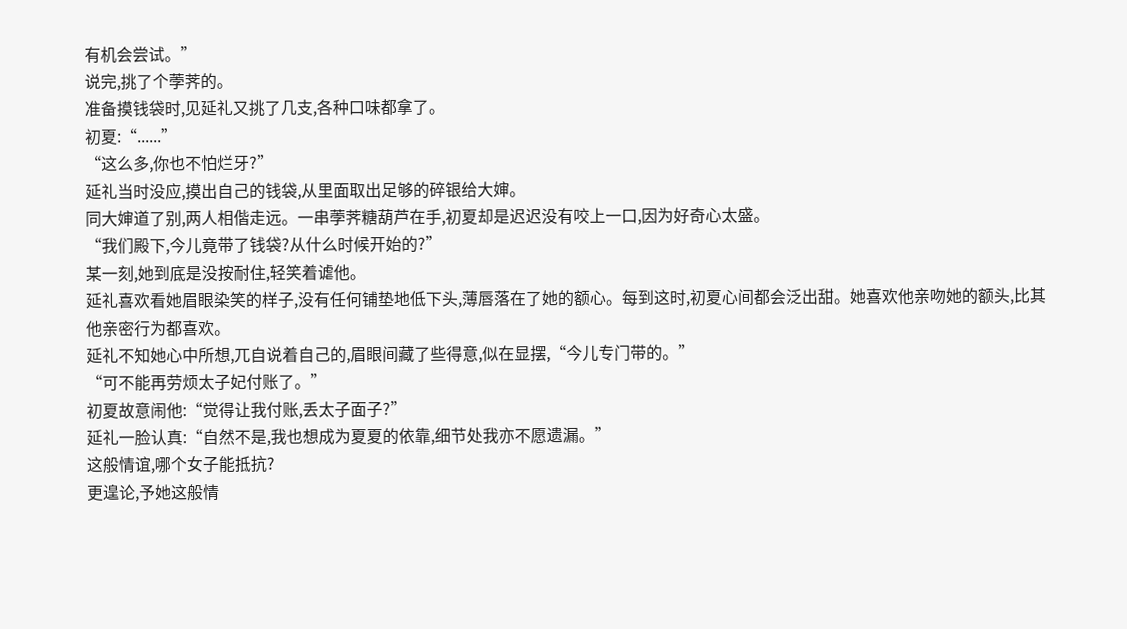有机会尝试。”
说完,挑了个荸荠的。
准备摸钱袋时,见延礼又挑了几支,各种口味都拿了。
初夏:“......”
“这么多,你也不怕烂牙?”
延礼当时没应,摸出自己的钱袋,从里面取出足够的碎银给大婶。
同大婶道了别,两人相偕走远。一串荸荠糖葫芦在手,初夏却是迟迟没有咬上一口,因为好奇心太盛。
“我们殿下,今儿竟带了钱袋?从什么时候开始的?”
某一刻,她到底是没按耐住,轻笑着谑他。
延礼喜欢看她眉眼染笑的样子,没有任何铺垫地低下头,薄唇落在了她的额心。每到这时,初夏心间都会泛出甜。她喜欢他亲吻她的额头,比其他亲密行为都喜欢。
延礼不知她心中所想,兀自说着自己的,眉眼间藏了些得意,似在显摆,“今儿专门带的。”
“可不能再劳烦太子妃付账了。”
初夏故意闹他:“觉得让我付账,丢太子面子?”
延礼一脸认真:“自然不是,我也想成为夏夏的依靠,细节处我亦不愿遗漏。”
这般情谊,哪个女子能抵抗?
更遑论,予她这般情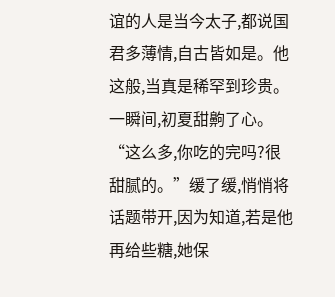谊的人是当今太子,都说国君多薄情,自古皆如是。他这般,当真是稀罕到珍贵。
一瞬间,初夏甜齁了心。
“这么多,你吃的完吗?很甜腻的。”缓了缓,悄悄将话题带开,因为知道,若是他再给些糖,她保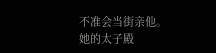不准会当街亲他。她的太子殿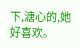下,溏心的,她好喜欢。